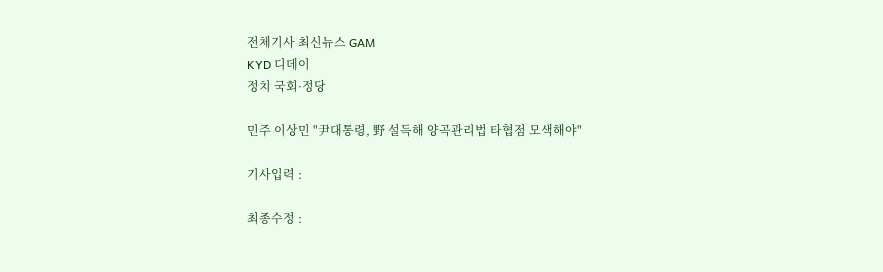전체기사 최신뉴스 GAM
KYD 디데이
정치 국회·정당

민주 이상민 "尹대통령, 野 설득해 양곡관리법 타협점 모색해야"

기사입력 :

최종수정 :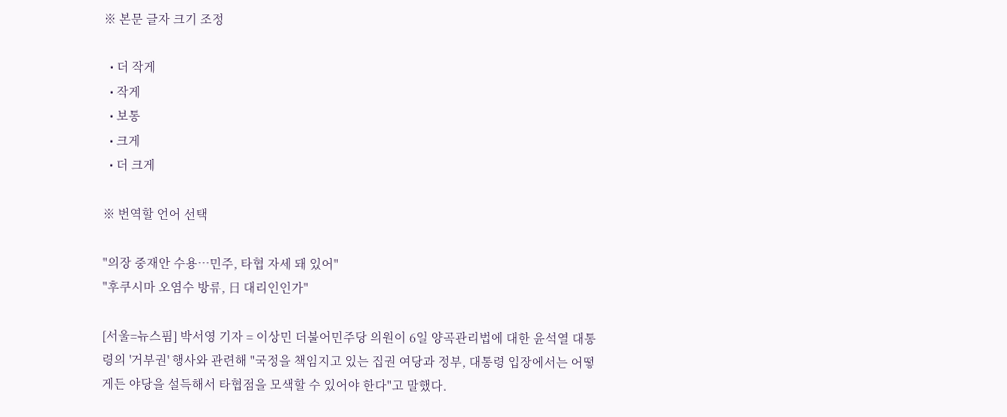※ 본문 글자 크기 조정

  • 더 작게
  • 작게
  • 보통
  • 크게
  • 더 크게

※ 번역할 언어 선택

"의장 중재안 수용…민주, 타협 자세 돼 있어"
"후쿠시마 오염수 방류, 日 대리인인가"

[서울=뉴스핌] 박서영 기자 = 이상민 더불어민주당 의원이 6일 양곡관리법에 대한 윤석열 대통령의 '거부권' 행사와 관련해 "국정을 책임지고 있는 집권 여당과 정부, 대통령 입장에서는 어떻게든 야당을 설득해서 타협점을 모색할 수 있어야 한다"고 말했다.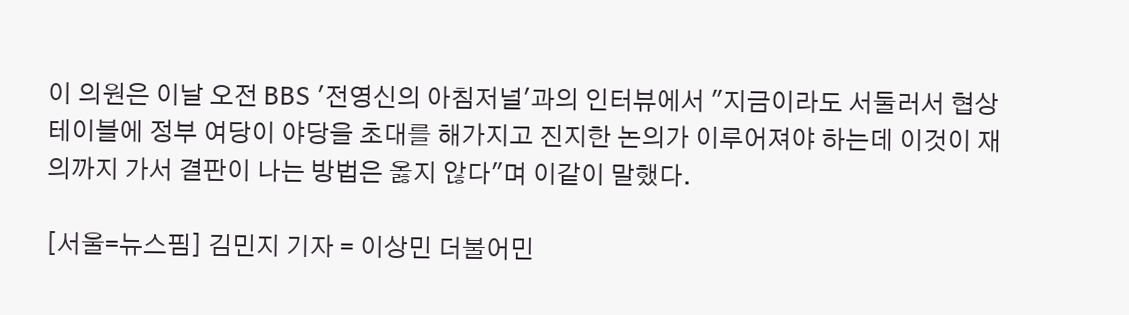이 의원은 이날 오전 BBS '전영신의 아침저널'과의 인터뷰에서 "지금이라도 서둘러서 협상 테이블에 정부 여당이 야당을 초대를 해가지고 진지한 논의가 이루어져야 하는데 이것이 재의까지 가서 결판이 나는 방법은 옳지 않다"며 이같이 말했다.

[서울=뉴스핌] 김민지 기자 = 이상민 더불어민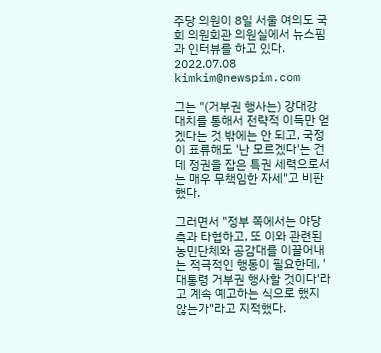주당 의원이 8일 서울 여의도 국회 의원회관 의원실에서 뉴스핌과 인터뷰를 하고 있다. 2022.07.08 kimkim@newspim.com

그는 "(거부권 행사는) 강대강 대치를 통해서 전략적 이득만 얻겠다는 것 밖에는 안 되고, 국정이 표류해도 '난 모르겠다'는 건데 정권을 잡은 특권 세력으로서는 매우 무책임한 자세"고 비판했다.

그러면서 "정부 쪽에서는 야당 측과 타협하고, 또 이와 관련된 농민단체와 공감대를 이끌어내는 적극적인 행동이 필요한데, '대통령 거부권 행사할 것이다'라고 계속 예고하는 식으로 했지 않는가"라고 지적했다.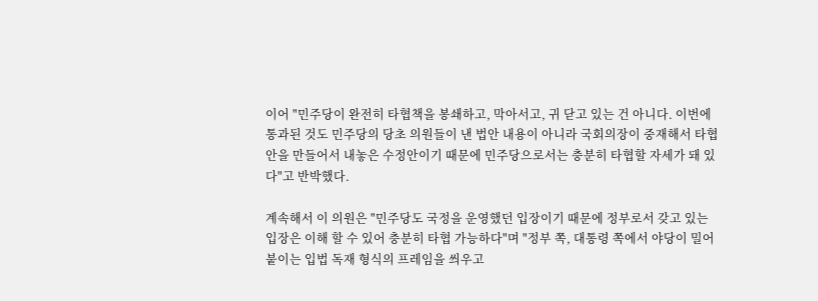이어 "민주당이 완전히 타협책을 봉쇄하고, 막아서고, 귀 닫고 있는 건 아니다. 이번에 통과된 것도 민주당의 당초 의원들이 낸 법안 내용이 아니라 국회의장이 중재해서 타협안을 만들어서 내놓은 수정안이기 때문에 민주당으로서는 충분히 타협할 자세가 돼 있다"고 반박했다.

계속해서 이 의원은 "민주당도 국정을 운영했던 입장이기 때문에 정부로서 갖고 있는 입장은 이해 할 수 있어 충분히 타협 가능하다"며 "정부 쪽, 대통령 쪽에서 야당이 밀어붙이는 입법 독재 형식의 프레임을 씌우고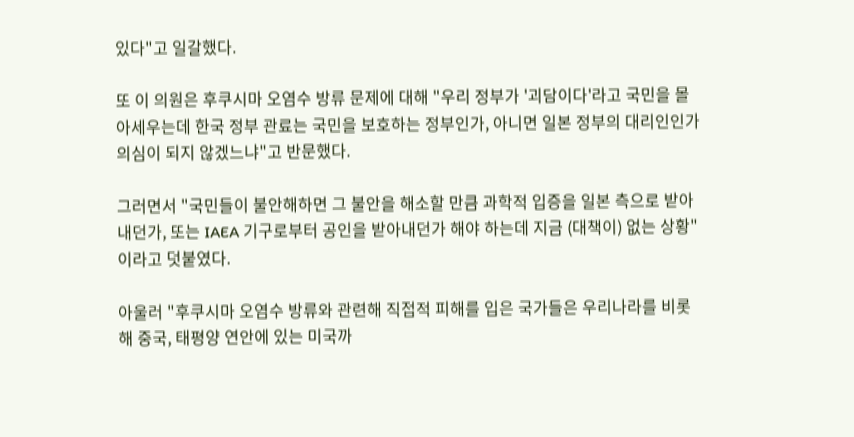있다"고 일갈했다.

또 이 의원은 후쿠시마 오염수 방류 문제에 대해 "우리 정부가 '괴담이다'라고 국민을 몰아세우는데 한국 정부 관료는 국민을 보호하는 정부인가, 아니면 일본 정부의 대리인인가 의심이 되지 않겠느냐"고 반문했다.

그러면서 "국민들이 불안해하면 그 불안을 해소할 만큼 과학적 입증을 일본 측으로 받아내던가, 또는 IAEA 기구로부터 공인을 받아내던가 해야 하는데 지금 (대책이) 없는 상황"이라고 덧붙였다.

아울러 "후쿠시마 오염수 방류와 관련해 직접적 피해를 입은 국가들은 우리나라를 비롯해 중국, 태평양 연안에 있는 미국까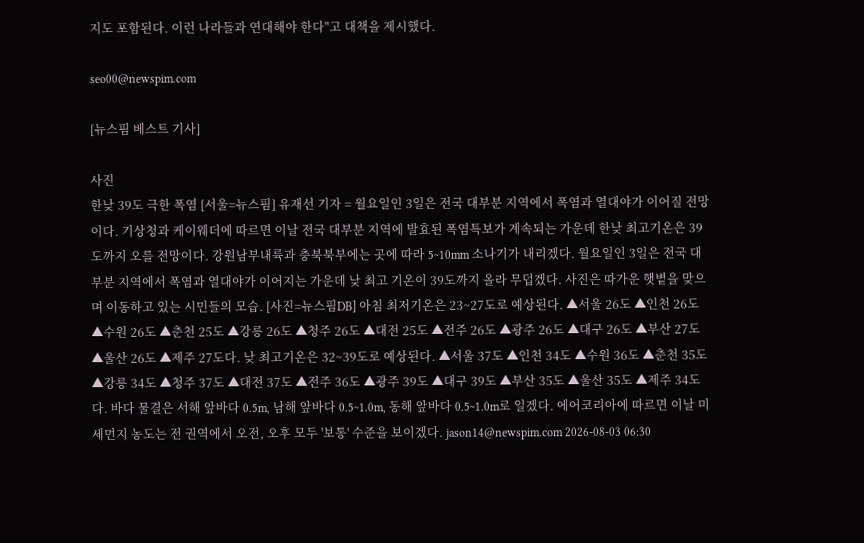지도 포함된다. 이런 나라들과 연대해야 한다"고 대책을 제시했다.

seo00@newspim.com

[뉴스핌 베스트 기사]

사진
한낮 39도 극한 폭염 [서울=뉴스핌] 유재선 기자 = 월요일인 3일은 전국 대부분 지역에서 폭염과 열대야가 이어질 전망이다. 기상청과 케이웨더에 따르면 이날 전국 대부분 지역에 발효된 폭염특보가 계속되는 가운데 한낮 최고기온은 39도까지 오를 전망이다. 강원남부내륙과 충북북부에는 곳에 따라 5~10mm 소나기가 내리겠다. 월요일인 3일은 전국 대부분 지역에서 폭염과 열대야가 이어지는 가운데 낮 최고 기온이 39도까지 올라 무덥겠다. 사진은 따가운 햇볕을 맞으며 이동하고 있는 시민들의 모습. [사진=뉴스핌DB] 아침 최저기온은 23~27도로 예상된다. ▲서울 26도 ▲인천 26도 ▲수원 26도 ▲춘천 25도 ▲강릉 26도 ▲청주 26도 ▲대전 25도 ▲전주 26도 ▲광주 26도 ▲대구 26도 ▲부산 27도 ▲울산 26도 ▲제주 27도다. 낮 최고기온은 32~39도로 예상된다. ▲서울 37도 ▲인천 34도 ▲수원 36도 ▲춘천 35도 ▲강릉 34도 ▲청주 37도 ▲대전 37도 ▲전주 36도 ▲광주 39도 ▲대구 39도 ▲부산 35도 ▲울산 35도 ▲제주 34도다. 바다 물결은 서해 앞바다 0.5m, 남해 앞바다 0.5~1.0m, 동해 앞바다 0.5~1.0m로 일겠다. 에어코리아에 따르면 이날 미세먼지 농도는 전 권역에서 오전, 오후 모두 '보통' 수준을 보이겠다. jason14@newspim.com 2026-08-03 06:30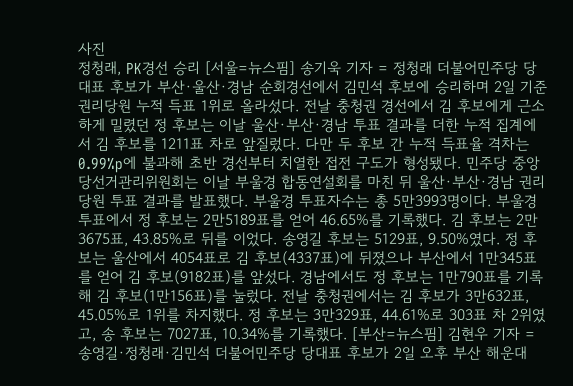사진
정청래, PK경선 승리 [서울=뉴스핌] 송기욱 기자 = 정청래 더불어민주당 당대표 후보가 부산·울산·경남 순회경선에서 김민석 후보에 승리하며 2일 기준 권리당원 누적 득표 1위로 올라섰다. 전날 충청권 경선에서 김 후보에게 근소하게 밀렸던 정 후보는 이날 울산·부산·경남 투표 결과를 더한 누적 집계에서 김 후보를 1211표 차로 앞질렀다. 다만 두 후보 간 누적 득표율 격차는 0.99%p에 불과해 초반 경선부터 치열한 접전 구도가 형성됐다. 민주당 중앙당선거관리위원회는 이날 부울경 합동연설회를 마친 뒤 울산·부산·경남 권리당원 투표 결과를 발표했다. 부울경 투표자수는 총 5만3993명이다. 부울경 투표에서 정 후보는 2만5189표를 얻어 46.65%를 기록했다. 김 후보는 2만3675표, 43.85%로 뒤를 이었다. 송영길 후보는 5129표, 9.50%였다. 정 후보는 울산에서 4054표로 김 후보(4337표)에 뒤졌으나 부산에서 1만345표를 얻어 김 후보(9182표)를 앞섰다. 경남에서도 정 후보는 1만790표를 기록해 김 후보(1만156표)를 눌렀다. 전날 충청권에서는 김 후보가 3만632표, 45.05%로 1위를 차지했다. 정 후보는 3만329표, 44.61%로 303표 차 2위였고, 송 후보는 7027표, 10.34%를 기록했다. [부산=뉴스핌] 김현우 기자 = 송영길·정청래·김민석 더불어민주당 당대표 후보가 2일 오후 부산 해운대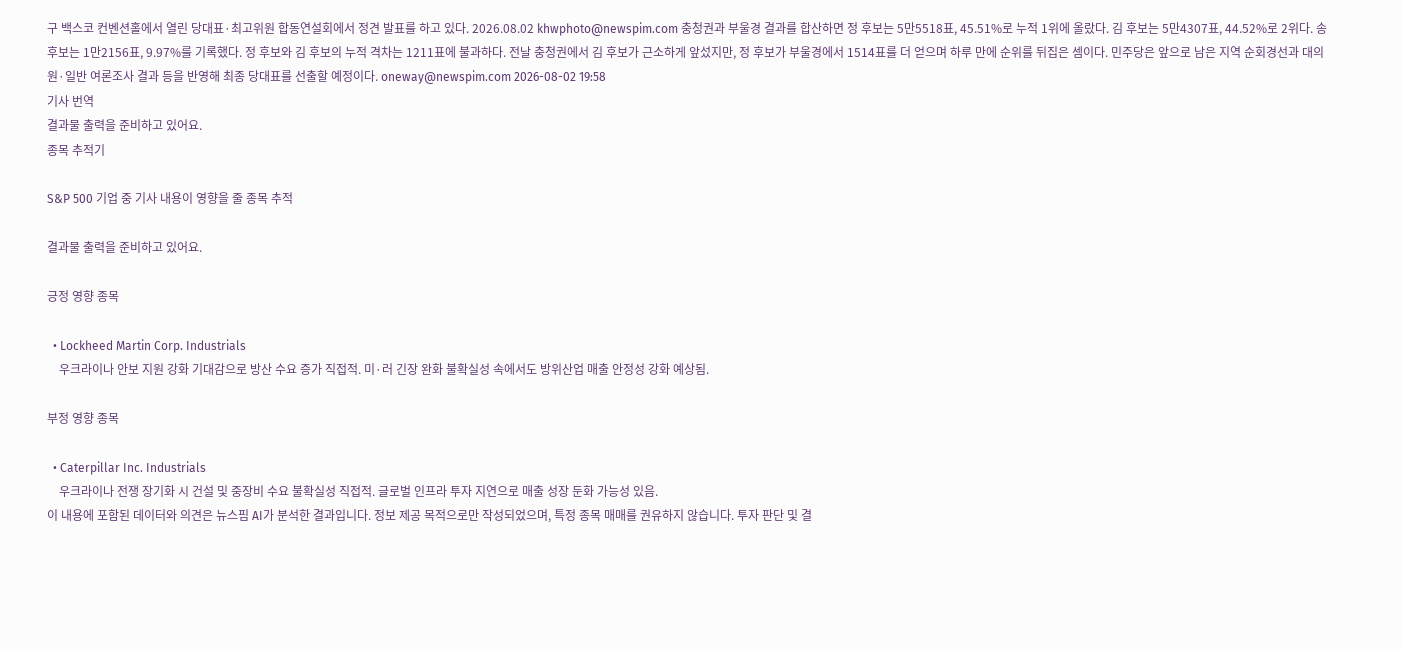구 백스코 컨벤션홀에서 열린 당대표·최고위원 합동연설회에서 정견 발표를 하고 있다. 2026.08.02 khwphoto@newspim.com 충청권과 부울경 결과를 합산하면 정 후보는 5만5518표, 45.51%로 누적 1위에 올랐다. 김 후보는 5만4307표, 44.52%로 2위다. 송 후보는 1만2156표, 9.97%를 기록했다. 정 후보와 김 후보의 누적 격차는 1211표에 불과하다. 전날 충청권에서 김 후보가 근소하게 앞섰지만, 정 후보가 부울경에서 1514표를 더 얻으며 하루 만에 순위를 뒤집은 셈이다. 민주당은 앞으로 남은 지역 순회경선과 대의원·일반 여론조사 결과 등을 반영해 최종 당대표를 선출할 예정이다. oneway@newspim.com 2026-08-02 19:58
기사 번역
결과물 출력을 준비하고 있어요.
종목 추적기

S&P 500 기업 중 기사 내용이 영향을 줄 종목 추적

결과물 출력을 준비하고 있어요.

긍정 영향 종목

  • Lockheed Martin Corp. Industrials
    우크라이나 안보 지원 강화 기대감으로 방산 수요 증가 직접적. 미·러 긴장 완화 불확실성 속에서도 방위산업 매출 안정성 강화 예상됨.

부정 영향 종목

  • Caterpillar Inc. Industrials
    우크라이나 전쟁 장기화 시 건설 및 중장비 수요 불확실성 직접적. 글로벌 인프라 투자 지연으로 매출 성장 둔화 가능성 있음.
이 내용에 포함된 데이터와 의견은 뉴스핌 AI가 분석한 결과입니다. 정보 제공 목적으로만 작성되었으며, 특정 종목 매매를 권유하지 않습니다. 투자 판단 및 결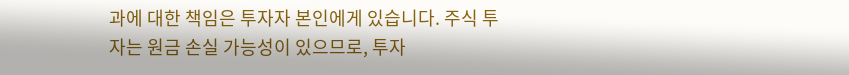과에 대한 책임은 투자자 본인에게 있습니다. 주식 투자는 원금 손실 가능성이 있으므로, 투자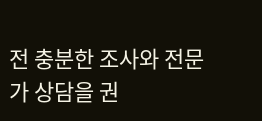전 충분한 조사와 전문가 상담을 권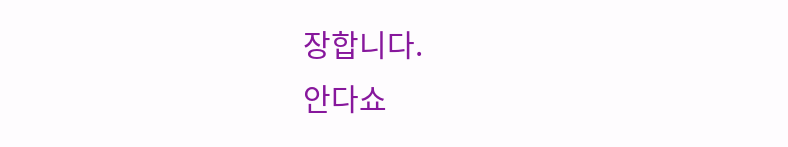장합니다.
안다쇼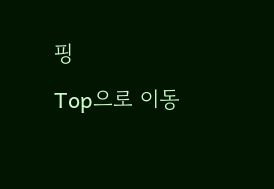핑
Top으로 이동